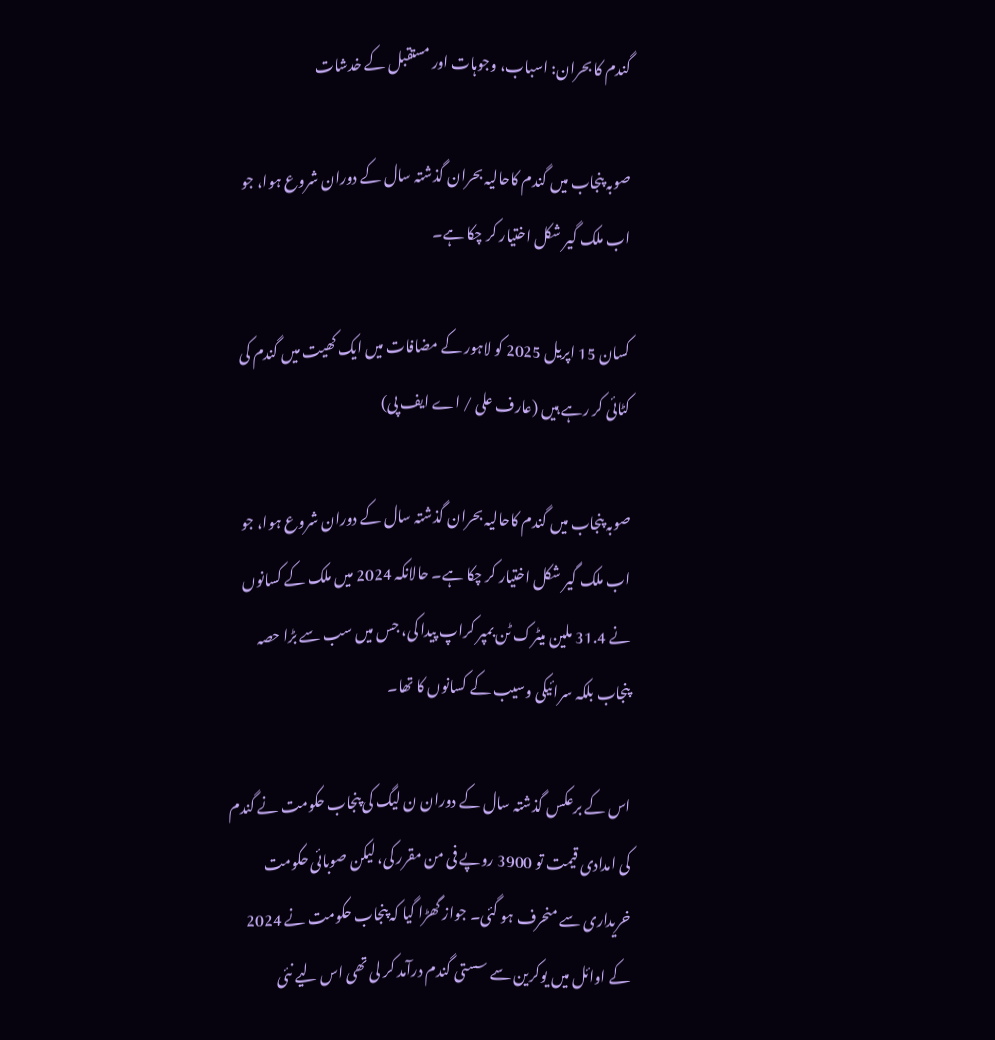گندم کا بحران: اسباب، وجوہات اور مستقبل کے خدشات

صوبہ پنجاب میں گندم کاحالیہ بحران گذشتہ سال کے دوران شروع ہوا، جو اب ملک گیر شکل اختیار کر چکا ہے۔

کسان 15 اپریل 2025 کو لاہور کے مضافات میں ایک کھیت میں گندم کی کٹائی کر رہے ہیں (عارف علی / اے ایف پی)

صوبہ پنجاب میں گندم کاحالیہ بحران گذشتہ سال کے دوران شروع ہوا، جو اب ملک گیر شکل اختیار کر چکا ہے۔ حالانکہ 2024 میں ملک کے کسانوں نے 31.4 ملین میٹرک ٹن بمپر کراپ پیدا کی، جس میں سب سے بڑا حصہ پنجاب بلکہ سرائیکی وسیب کے کسانوں کا تھا۔

اس کے برعکس گذشتہ سال کے دوران ن لیگ کی پنجاب حکومت نے گندم کی امدادی قیمت تو 3900 روپے فی من مقرر کی، لیکن صوبائی حکومت خریداری سے منحرف ہو گئی۔ جواز گھڑا گیا کہ پنجاب حکومت نے 2024 کے اوائل میں یوکرین سے سستی گندم درآمد کر لی تھی اس لیے نئی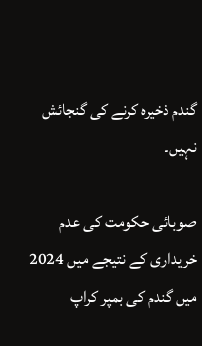گندم ذخیرہ کرنے کی گنجائش نہیں۔

صوبائی حکومت کی عدم خریداری کے نتیجے میں 2024 میں گندم کی بمپر کراپ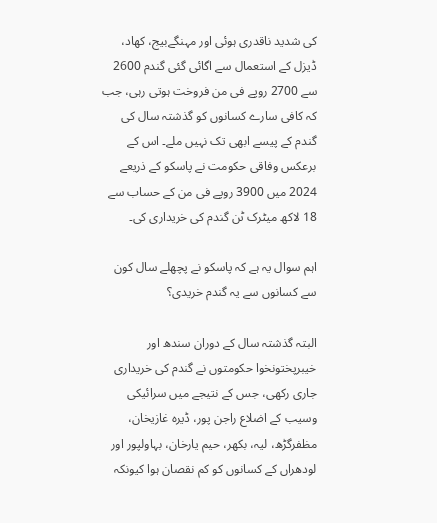کی شدید ناقدری ہوئی اور مہنگےبیج، کھاد، ڈیزل کے استعمال سے اگائی گئی گندم 2600 سے 2700 روپے فی من فروخت ہوتی رہی، جب کہ کافی سارے کسانوں کو گذشتہ سال کی گندم کے پیسے ابھی تک نہیں ملے۔ اس کے برعکس وفاقی حکومت نے پاسکو کے ذریعے 2024 میں 3900 روپے فی من کے حساب سے 18 لاکھ میٹرک ٹن گندم کی خریداری کی۔

اہم سوال یہ ہے کہ پاسکو نے پچھلے سال کون سے کسانوں سے یہ گندم خریدی؟

البتہ گذشتہ سال کے دوران سندھ اور خیبرپختونخوا حکومتوں نے گندم کی خریداری جاری رکھی، جس کے نتیجے میں سرائیکی وسیب کے اضلاع راجن پور، ڈیرہ غازیخان، مظفرگڑھ، لیہ، بکھر، حیم یارخان، بہاولپور اور لودھراں کے کسانوں کو کم نقصان ہوا کیونکہ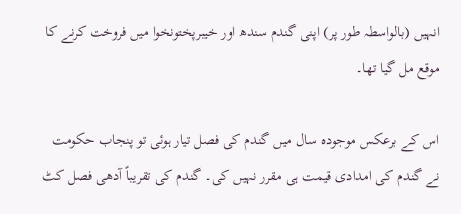انہیں (بالواسطہ طور پر) اپنی گندم سندھ اور خیبرپختونخوا میں فروخت کرنے کا موقع مل گیا تھا۔

اس کے برعکس موجودہ سال میں گندم کی فصل تیار ہوئی تو پنجاب حکومت نے گندم کی امدادی قیمت ہی مقرر نہیں کی۔ گندم کی تقریباً آدھی فصل کٹ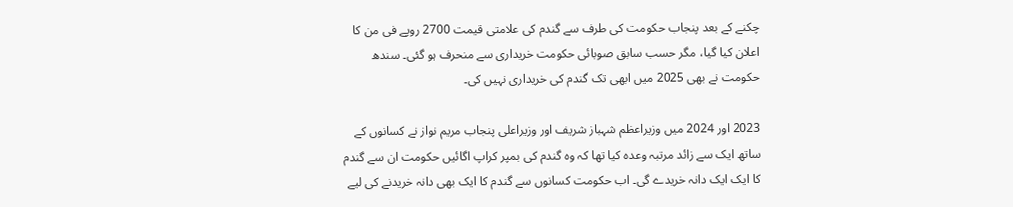چکنے کے بعد پنجاب حکومت کی طرف سے گندم کی علامتی قیمت 2700 روپے فی من کا اعلان کیا گیا، مگر حسب سابق صوبائی حکومت خریداری سے منحرف ہو گئی۔ سندھ حکومت نے بھی 2025 میں ابھی تک گندم کی خریداری نہیں کی۔

2023 اور 2024 میں وزیراعظم شہباز شریف اور وزیراعلی پنجاب مریم نواز نے کسانوں کے ساتھ ایک سے زائد مرتبہ وعدہ کیا تھا کہ وہ گندم کی بمپر کراپ اگائیں حکومت ان سے گندم کا ایک ایک دانہ خریدے گی۔ اب حکومت کسانوں سے گندم کا ایک بھی دانہ خریدنے کی لیے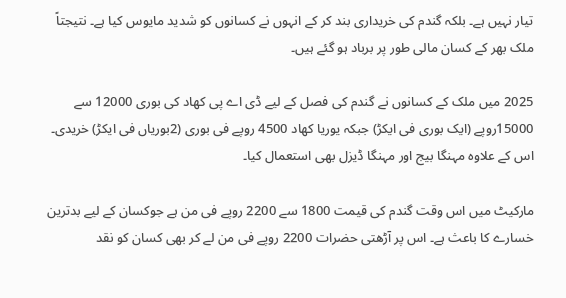تیار نہیں ہے۔ بلکہ گندم کی خریداری بند کر کے انہوں نے کسانوں کو شدید مایوس کیا ہے۔ نتیجتاً  ملک بھر کے کسان مالی طور پر برباد ہو گئے ہیں۔

2025 میں ملک کے کسانوں نے گندم کی فصل کے لیے ڈی اے پی کھاد کی بوری 12000 سے 15000روپے (ایک بوری فی ایکڑ) جبکہ یوریا کھاد 4500 روپے فی بوری (2بوریاں فی ایکڑ) خریدی۔ اس کے علاوہ مہنگا بیج اور مہنگا ڈیزل بھی استعمال کیا۔

مارکیٹ میں اس وقت گندم کی قیمت 1800 سے 2200 روپے فی من ہے جوکسان کے لیے بدترین خسارے کا باعث ہے۔ اس پر آڑھتی حضرات 2200 روپے فی من لے کر بھی کسان کو نقد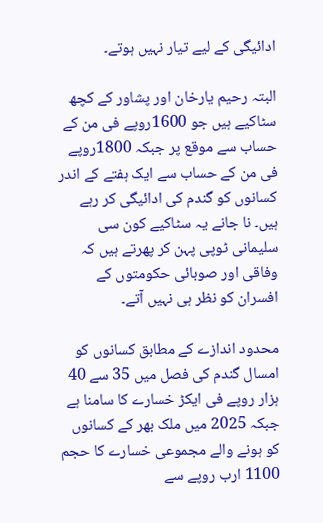ادائیگی کے لیے تیار نہیں ہوتے۔

البتہ رحیم یارخان اور پشاور کے کچھ سٹاکیے ہیں جو 1600روپے فی من کے حساب سے موقع پر جبکہ 1800روپے فی من کے حساب سے ایک ہفتے کے اندر کسانوں کو گندم کی ادائیگی کر رہے ہیں۔ نا جانے یہ سٹاکیے کون سی سلیمانی ٹوپی پہن کر پھرتے ہیں کہ وفاقی اور صوبائی حکومتوں کے افسران کو نظر ہی نہیں آتے۔

محدود اندازے کے مطابق کسانوں کو امسال گندم کی فصل میں 35 سے 40 ہزار روپے فی ایکڑ خسارے کا سامنا ہے جبکہ 2025 میں ملک بھر کے کسانوں کو ہونے والے مجموعی خسارے کا حجم 1100 ارب روپے سے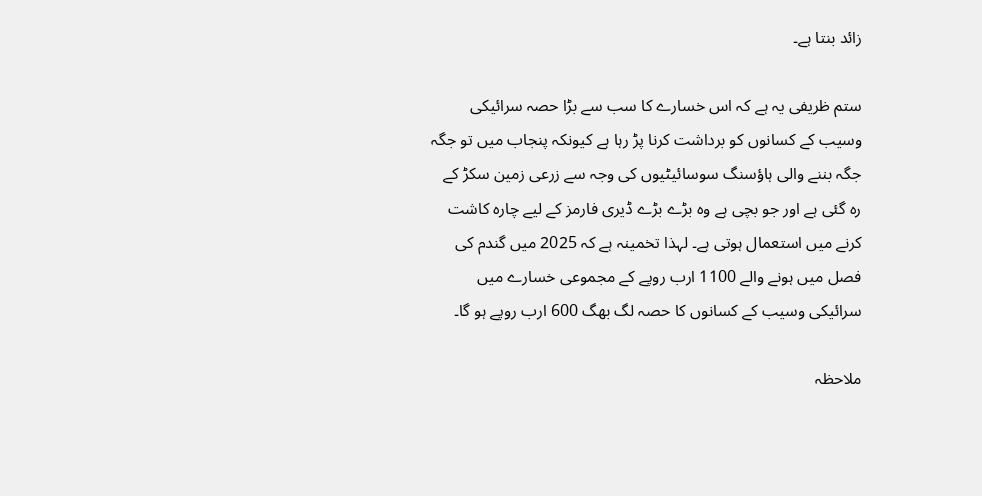زائد بنتا ہے۔

ستم ظریفی یہ ہے کہ اس خسارے کا سب سے بڑا حصہ سرائیکی وسیب کے کسانوں کو برداشت کرنا پڑ رہا ہے کیونکہ پنجاب میں تو جگہ جگہ بننے والی ہاؤسنگ سوسائیٹیوں کی وجہ سے زرعی زمین سکڑ کے رہ گئی ہے اور جو بچی ہے وہ بڑے بڑے ڈیری فارمز کے لیے چارہ کاشت کرنے میں استعمال ہوتی ہے۔ لہذا تخمینہ ہے کہ 2025 میں گندم کی فصل میں ہونے والے 1100 ارب روپے کے مجموعی خسارے میں سرائیکی وسیب کے کسانوں کا حصہ لگ بھگ 600 ارب روپے ہو گا۔

ملاحظہ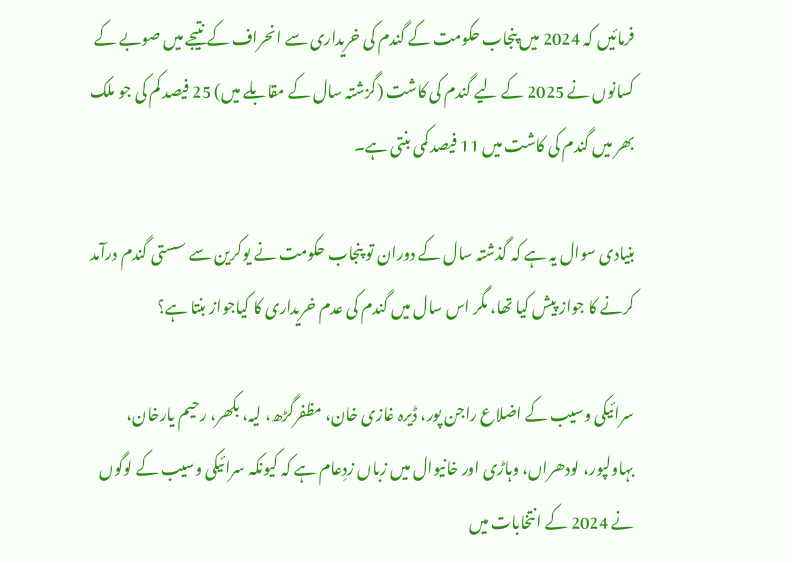فرمائیں کہ 2024 میں پنجاب حکومت کے گندم کی خریداری سے انحراف کے نتیجے میں صوبے کے کسانوں نے 2025 کے لیے گندم کی کاشت (گزشتہ سال کے مقابلے میں) 25 فیصد کم کی جو ملک بھر میں گندم کی کاشت میں 11 فیصد کمی بنتی ہے۔

بنیادی سوال یہ ہے کہ گذشتہ سال کے دوران تو پنجاب حکومت نے یوکرین سے سستی گندم درآمد کرنے کا جواز پیش کیا تھا، مگر اس سال میں گندم کی عدم خریداری کا کیاجواز بنتا ہے؟

سرائیکی وسیب کے اضلاع راجن پور، ڈیرہ غازی خان، مظفرگڑھ، لیہ، بکھر، رحیم یارخان، بہاولپور، لودھراں، وہاڑی اور خانیوال میں زباں زدِعام ہے کہ کیونکہ سرائیکی وسیب کے لوگوں نے 2024 کے انتخابات میں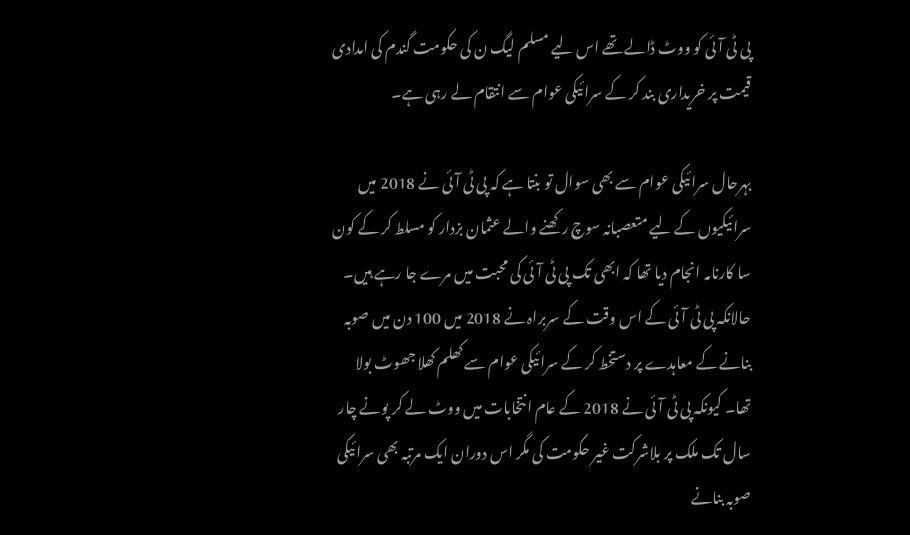پی ٹی آئی کو ووٹ ڈالے تھے اس لیے مسلم لیگ ن کی حکومت گندم کی امدادی قیمت پر خریداری بند کر کے سرائیکی عوام سے انتقام لے رہی ہے۔

بہرحال سرائیکی عوام سے بھی سوال تو بنتا ہے کہ پی ٹی آئی نے 2018 میں سرائیکیوں کے لیے متعصبانہ سوچ رکھنے والے عثمان بزدار کو مسلط کر کے کون سا کارنامہ انجام دیا تھا کہ ابھی تک پی ٹی آئی کی محبت میں مرے جا رہے ہیں۔ حالانکہ پی ٹی آئی کے اس وقت کے سربراہ نے 2018 میں 100 دن میں صوبہ بنانے کے معاہدے پر دستخط کر کے سرائیکی عوام سے کھلم کھلا جھوٹ بولا تھا۔ کیونکہ پی ٹی آئی نے 2018 کے عام انتخابات میں ووٹ لے کر پونے چار سال تک ملک پر بلاشرکت غیر حکومت کی مگر اس دوران ایک مرتبہ بھی سرائیکی صوبہ بنانے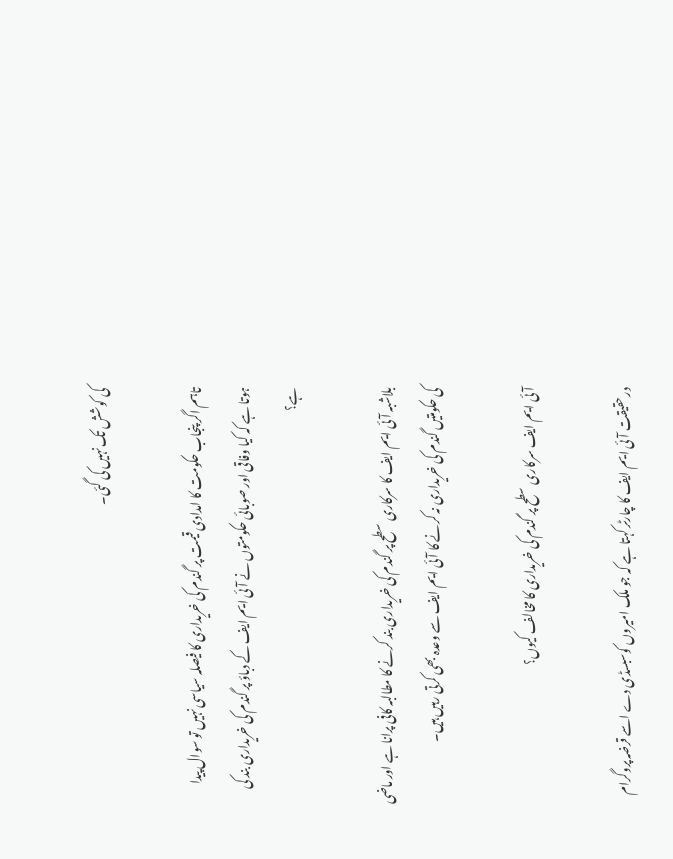کی کوشش تک نہیں کی گئی۔

تاہم اگر پنجاب حکومت کا امدادی قیمت پر گندم کی خریداری کا فیصلہ سیاسی نہیں تو سوال پیدا ہوتا ہے کہ کیا وفاقی اور صوبائی حکومتوں نے آئی ایم ایف کے دباؤ پر گندم کی خریداری بند کی ہے؟

بلاشبہ آئی ایم ایف کا سرکاری سطح پر گندم کی خریداری بند کرنے کا مطالبہ کافی پرانا ہے اور ماضی کی حکومتیں گندم کی خریداری نہ کرنے کا آئی ایم ایف سے وعدہ بھی کرتی رہیں ہیں۔

آئی ایم ایف سرکاری سطح پر گندم کی خریداری کا مخالف کیوں؟

درحقیقت آئی ایم ایف کا چارٹر کہتا ہے کہ جو ملک امیروں کوسبسڈی دے اسے قرضہ پروگرام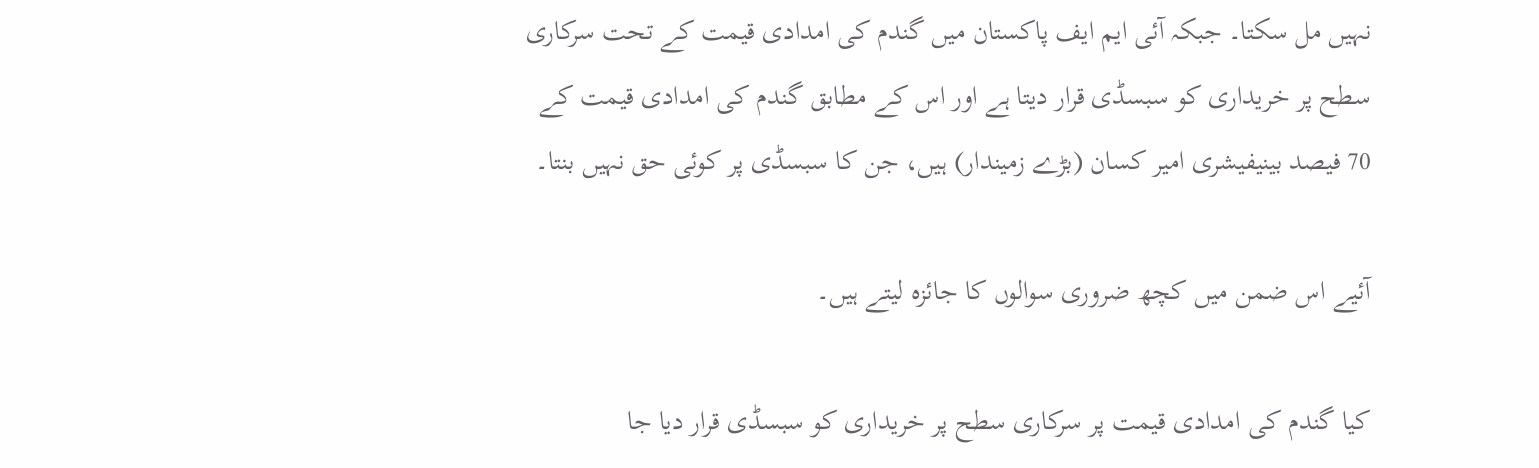نہیں مل سکتا۔ جبکہ آئی ایم ایف پاکستان میں گندم کی امدادی قیمت کے تحت سرکاری سطح پر خریداری کو سبسڈی قرار دیتا ہے اور اس کے مطابق گندم کی امدادی قیمت کے 70 فیصد بینیفیشری امیر کسان (بڑے زمیندار) ہیں، جن کا سبسڈی پر کوئی حق نہیں بنتا۔

آئیے اس ضمن میں کچھ ضروری سوالوں کا جائزہ لیتے ہیں۔

کیا گندم کی امدادی قیمت پر سرکاری سطح پر خریداری کو سبسڈی قرار دیا جا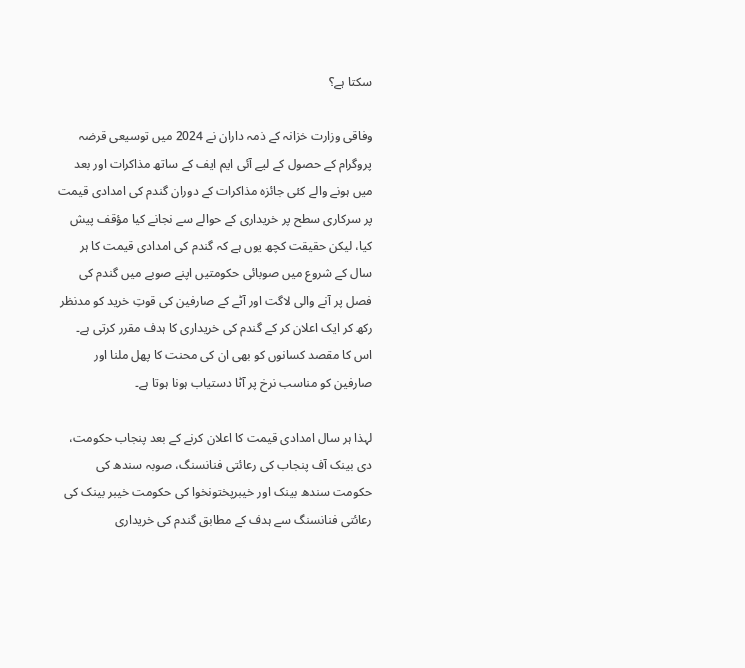سکتا ہے؟

وفاقی وزارت خزانہ کے ذمہ داران نے 2024 میں توسیعی قرضہ پروگرام کے حصول کے لیے آئی ایم ایف کے ساتھ مذاکرات اور بعد میں ہونے والے کئی جائزہ مذاکرات کے دوران گندم کی امدادی قیمت پر سرکاری سطح پر خریداری کے حوالے سے نجانے کیا مؤقف پیش کیا، لیکن حقیقت کچھ یوں ہے کہ گندم کی امدادی قیمت کا ہر سال کے شروع میں صوبائی حکومتیں اپنے صوبے میں گندم کی فصل پر آنے والی لاگت اور آٹے کے صارفین کی قوتِ خرید کو مدنظر رکھ کر ایک اعلان کر کے گندم کی خریداری کا ہدف مقرر کرتی ہے۔ اس کا مقصد کسانوں کو بھی ان کی محنت کا پھل ملنا اور صارفین کو مناسب نرخ پر آٹا دستیاب ہونا ہوتا ہے۔

لہذا ہر سال امدادی قیمت کا اعلان کرنے کے بعد پنجاب حکومت، دی بینک آف پنجاب کی رعائتی فنانسنگ، صوبہ سندھ کی حکومت سندھ بینک اور خیبرپختونخوا کی حکومت خیبر بینک کی رعائتی فنانسنگ سے ہدف کے مطابق گندم کی خریداری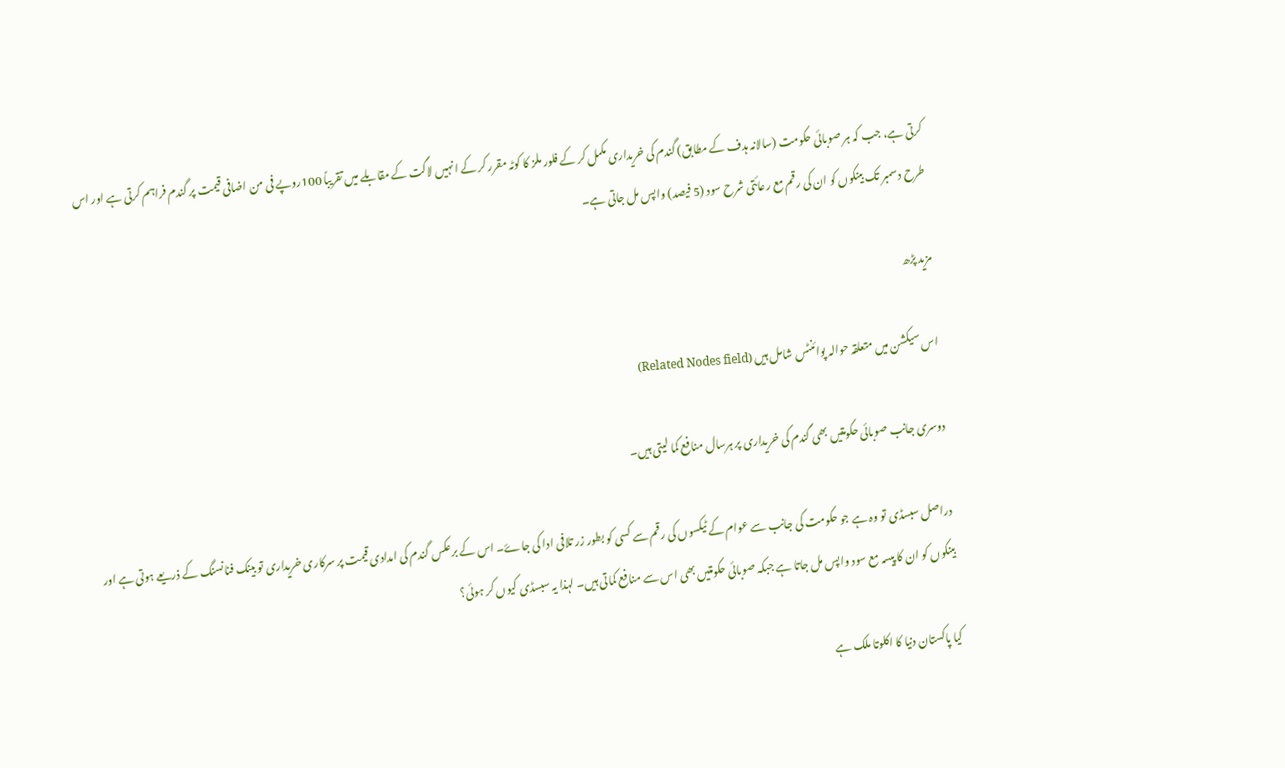کرتی ہے، جب کہ ہر صوبائی حکومت (سالانہ ہدف کے مطابق) گندم کی خریداری مکمل کر کے فلور ملز کا کوٹہ مقرر کر کے انہیں لاگت کے مقابلے میں تقریباً 100روپے فی من اضافی قیمت پر گندم فراہم کرتی ہے اور اس طرح دسمبر تک بینکوں کو ان کی رقم مع رعائتی شرح سود (5 فیصد) واپس مل جاتی ہے۔

مزید پڑھ

اس سیکشن میں متعلقہ حوالہ پوائنٹس شامل ہیں (Related Nodes field)

دوسری جانب صوبائی حکومتیں بھی گندم کی خریداری پر ہرسال منافع کما لیتی ہیں۔

دراصل سبسڈی تو وہ ہے جو حکومت کی جانب سے عوام کے ٹیکسوں کی رقم سے کسی کو بطور زر تلافی ادا کی جاۓ۔ اس کے برعکس گندم کی امدادی قیمت پر سرکاری خریداری تو بینک فنانسنگ کے ذریعے ہوتی ہے اور بینکوں کو ان کا پیسہ مع سود واپس مل جاتا ہے جبکہ صوبائی حکومتیں بھی اس سے منافع کماتی ہیں۔ لہذا یہ سبسڈی کیوں کر ہوئی؟

کیا پاکستان دنیا کا اکلوتا ملک ہے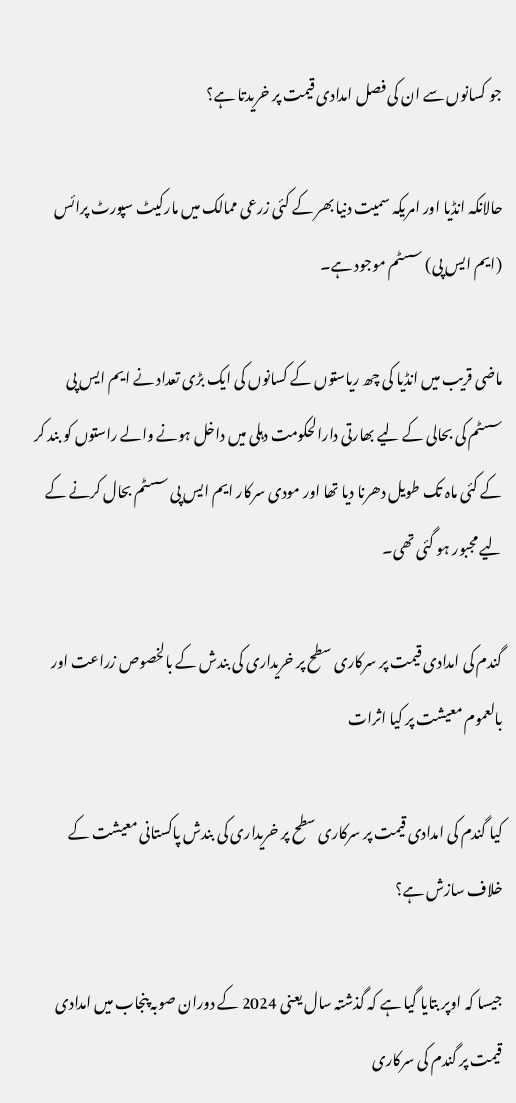جو کسانوں سے ان کی فصل امدادی قیمت پر خریدتا ہے؟

حالانکہ انڈیا اور امریکہ سمیت دنیا بھر کے کئی زرعی ممالک میں مارکیٹ سپورٹ پرائس (ایم ایس پی) سسٹم موجود ہے۔

ماضی قریب میں انڈیا کی چھ ریاستوں کے کسانوں کی ایک بڑی تعداد نے ایم ایس پی سسٹم کی بحالی کے لیے بھارتی دارالحکومت دہلی میں داخل ہونے والے راستوں کو بند کر کے کئی ماہ تک طویل دھرنا دیا تھا اور مودی سرکار ایم ایس پی سسٹم بحال کرنے کے لیے مجبور ہو گئی تھی۔

گندم کی امدادی قیمت پر سرکاری سطح پر خریداری کی بندش کے بالخصوص زراعت اور بالعموم معیشت پر کیا اثرات

کیا گندم کی امدادی قیمت پر سرکاری سطح پر خریداری کی بندش پاکستانی معیشت کے خلاف سازش ہے؟

جیسا کہ اوپر بتایا گیا ہے کہ گذشتہ سال یعنی 2024 کے دوران صوبہ پنجاب میں امدادی قیمت پر گندم کی سرکاری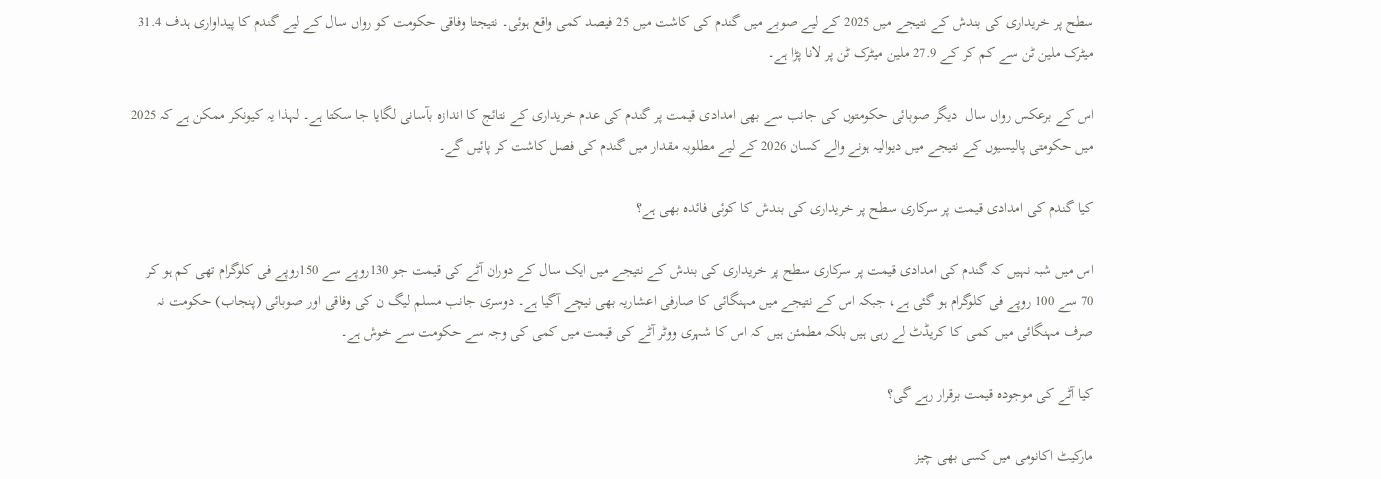سطح پر خریداری کی بندش کے نتیجے میں 2025 کے لیے صوبے میں گندم کی کاشت میں 25 فیصد کمی واقع ہوئی۔ نتیجتا وفاقی حکومت کو رواں سال کے لیے گندم کا پیداواری ہدف 31.4 میٹرک ملین ٹن سے کم کر کے 27.9 ملین میٹرک ٹن پر لانا پڑا ہے۔

اس کے برعکس رواں سال  دیگر صوبائی حکومتوں کی جانب سے بھی امدادی قیمت پر گندم کی عدم خریداری کے نتائج کا اندازہ بآسانی لگایا جا سکتا ہے۔ لہذا یہ کیونکر ممکن ہے کہ 2025 میں حکومتی پالیسیوں کے نتیجے میں دیوالیہ ہونے والے کسان 2026 کے لیے مطلوبہ مقدار میں گندم کی فصل کاشت کر پائیں گے۔

کیا گندم کی امدادی قیمت پر سرکاری سطح پر خریداری کی بندش کا کوئی فائدہ بھی ہے؟

اس میں شبہ نہیں کہ گندم کی امدادی قیمت پر سرکاری سطح پر خریداری کی بندش کے نتیجے میں ایک سال کے دوران آٹے کی قیمت جو 130روپے سے 150روپے فی کلوگرام تھی کم ہو کر 70 سے 100 روپے فی کلوگرام ہو گئی ہے، جبکہ اس کے نتیجے میں مہنگائی کا صارفی اعشاریہ بھی نیچے آگیا ہے۔ دوسری جانب مسلم لیگ ن کی وفاقی اور صوبائی (پنجاب) حکومت نہ صرف مہنگائی میں کمی کا کریڈٹ لے رہی ہیں بلکہ مطمئن ہیں کہ اس کا شہری ووٹر آٹے کی قیمت میں کمی کی وجہ سے حکومت سے خوش ہے۔

کیا آٹے کی موجودہ قیمت برقرار رہے گی؟

مارکیٹ اکانومی میں کسی بھی چیز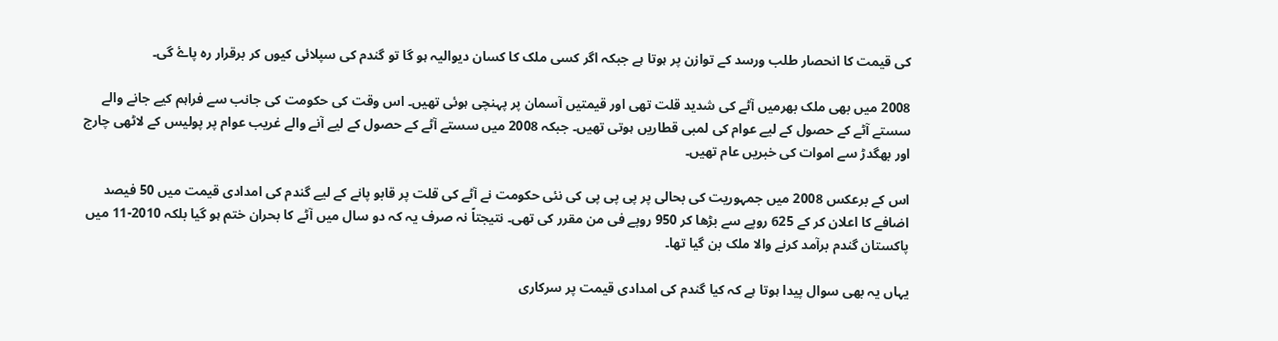کی قیمت کا انحصار طلب ورسد کے توازن پر ہوتا ہے جبکہ اگر کسی ملک کا کسان دیوالیہ ہو گا تو گندم کی سپلائی کیوں کر برقرار رہ پاۓ گی۔

2008 میں بھی ملک بھرمیں آٹے کی شدید قلت تھی اور قیمتیں آسمان پر پہنچی ہوئی تھیں۔ اس وقت کی حکومت کی جانب سے فراہم کیے جانے والے سستے آٹے کے حصول کے لیے عوام کی لمبی قطاریں ہوتی تھیں۔ جبکہ 2008 میں سستے آٹے کے حصول کے لیے آنے والے غریب عوام پر پولیس کے لاٹھی چارج اور بھگدڑ سے اموات کی خبریں عام تھیں۔

اس کے برعکس 2008 میں جمہوریت کی بحالی پر پی پی پی کی نئی حکومت نے آٹے کی قلت پر قابو پانے کے لیے گندم کی امدادی قیمت میں 50 فیصد اضافے کا اعلان کر کے 625 روپے سے بڑھا کر 950 روپے فی من مقرر کی تھی۔ نتیجتاً نہ صرف یہ کہ دو سال میں آٹے کا بحران ختم ہو گیا بلکہ 2010-11 میں پاکستان گندم برآمد کرنے والا ملک بن گیا تھا۔

یہاں یہ بھی سوال پیدا ہوتا ہے کہ کیا گندم کی امدادی قیمت پر سرکاری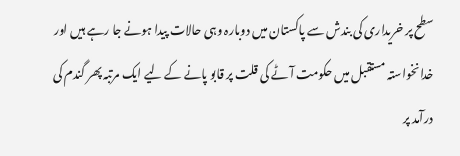سطح پر خریداری کی بندش سے پاکستان میں دوبارہ وہی حالات پیدا ہونے جا رہے ہیں اور خدانخواستہ مستقبل میں حکومت آٹے کی قلت پر قابو پانے کے لیے ایک مرتبہ پھر گندم کی درآمد پر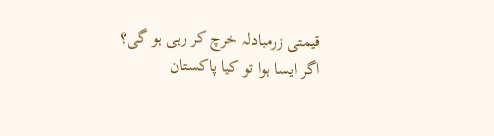قیمتی زرمبادلہ خرچ کر رہی ہو گی؟
اگر ایسا ہوا تو کیا پاکستان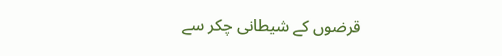قرضوں کے شیطانی چکر سے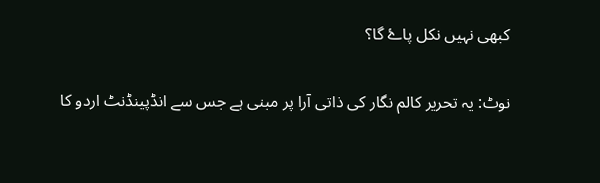کبھی نہیں نکل پاۓ گا؟

نوٹ: یہ تحریر کالم نگار کی ذاتی آرا پر مبنی ہے جس سے انڈپینڈنٹ اردو کا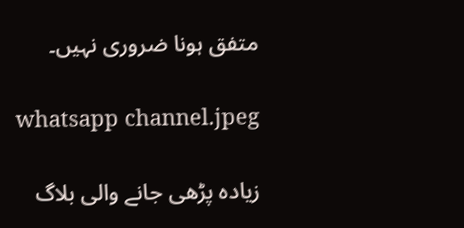متفق ہونا ضروری نہیں۔

whatsapp channel.jpeg

زیادہ پڑھی جانے والی بلاگ